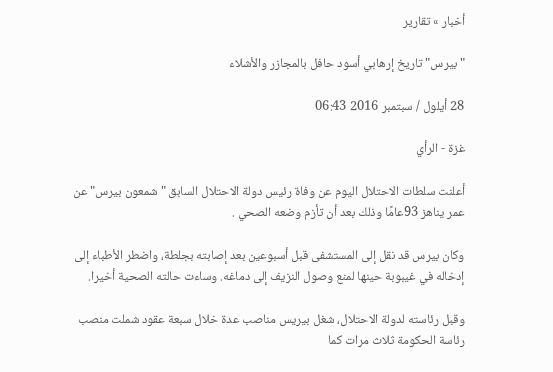أخبار » تقارير

"بيرس" تاريخ إرهابي أسود حافل بالمجازر والأشلاء

28 أيلول / سبتمبر 2016 06:43

غزة - الرأي

أعلنت سلطات الاحتلال اليوم عن وفاة رئيس دولة الاحتلال السابق "شمعون بيرس" عن عمر يناهز 93عامًا وذلك بعد أن تأزم وضعه الصحي .

وكان بيرس قد نقل إلى المستشفى قبل أسبوعين بعد إصابته بجلطة، واضطر الأطباء إلى إدخاله في غيبوبة حينها لمنع وصول النزيف إلى دماغه. وساءت حالته الصحية أخيرا.

وقبل رئاسته لدولة الاحتلال، شغل بيريس مناصب عدة خلال سبعة عقود شملت منصب رئاسة الحكومة ثلاث مرات كما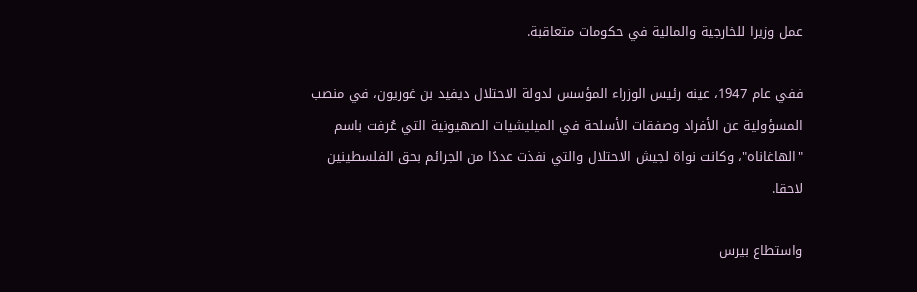عمل وزيرا للخارجية والمالية في حكومات متعاقبة.

ففي عام 1947، عينه رئيس الوزراء المؤسس لدولة الاحتلال ديفيد بن غوريون، في منصب المسؤولية عن الأفراد وصفقات الأسلحة في الميليشيات الصهيونية التي عُرفت باسم "الهاغاناه"، وكانت نواة لجيش الاحتلال والتي نفذت عددًا من الجرائم بحق الفلسطينين لاحقا.

واستطاع بيرس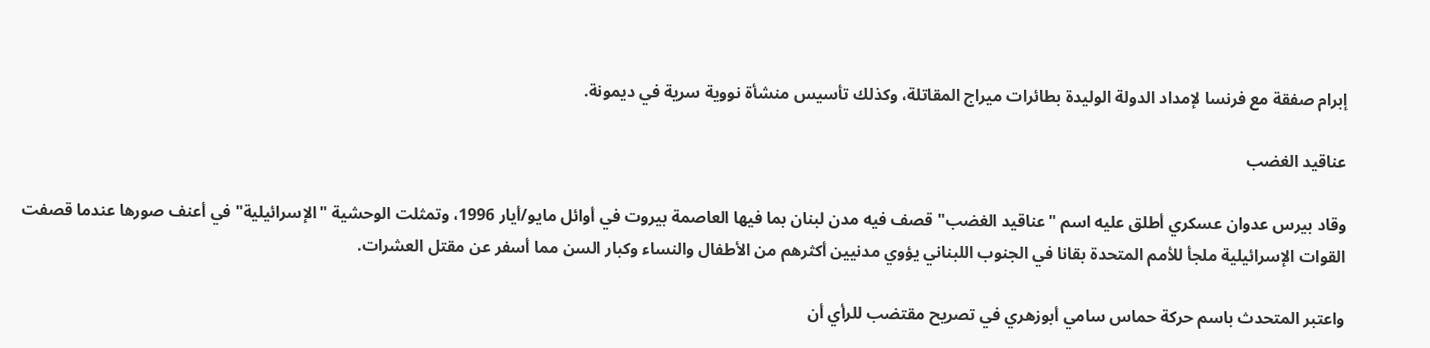إبرام صفقة مع فرنسا لإمداد الدولة الوليدة بطائرات ميراج المقاتلة، وكذلك تأسيس منشأة نووية سرية في ديمونة.

عناقيد الغضب

وقاد بيرس عدوان عسكري أطلق عليه اسم "عناقيد الغضب" قصف فيه مدن لبنان بما فيها العاصمة بيروت في أوائل مايو/أيار 1996، وتمثلت الوحشية "الإسرائيلية" في أعنف صورها عندما قصفت القوات الإسرائيلية ملجأ للأمم المتحدة بقانا في الجنوب اللبناني يؤوي مدنيين أكثرهم من الأطفال والنساء وكبار السن مما أسفر عن مقتل العشرات.

واعتبر المتحدث باسم حركة حماس سامي أبوزهري في تصريح مقتضب للرأي أن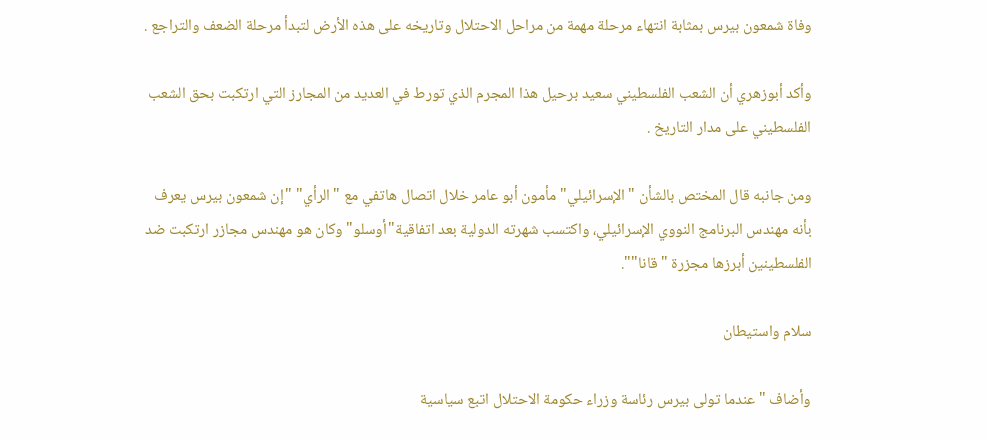وفاة شمعون بيرس بمثابة انتهاء مرحلة مهمة من مراحل الاحتلال وتاريخه على هذه الأرض لتبدأ مرحلة الضعف والتراجع .

وأكد أبوزهري أن الشعب الفلسطيني سعيد برحيل هذا المجرم الذي تورط في العديد من المجارز التي ارتكبت بحق الشعب الفلسطيني على مدار التاريخ .

ومن جانبه قال المختص بالشأن "الإسرائيلي" مأمون أبو عامر خلال اتصال هاتفي مع "الرأي" "إن شمعون بيرس يعرف  بأنه مهندس البرنامج النووي الإسرائيلي، واكتسب شهرته الدولية بعد اتفاقية"أوسلو" وكان هو مهندس مجازر ارتكبت ضد الفلسطينين أبرزها مجزرة "قانا"".

سلام واستيطان

وأضاف " عندما تولى بيرس رئاسة وزراء حكومة الاحتلال اتبع سياسية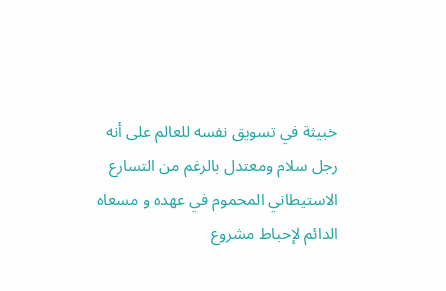خبيثة في تسويق نفسه للعالم على أنه رجل سلام ومعتدل بالرغم من التسارع الاستيطاني المحموم في عهده و مسعاه الدائم لإحباط مشروع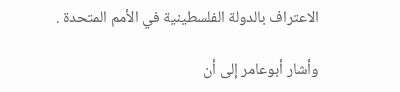الاعتراف بالدولة الفلسطينية في الأمم المتحدة .

وأشار أبوعامر إلى أن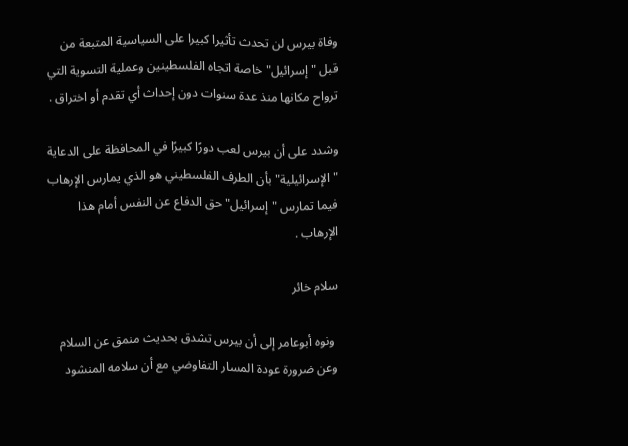وفاة بيرس لن تحدث تأثيرا كبيرا على السياسية المتبعة من قبل " إسرائيل" خاصة اتجاه الفلسطينين وعملية التسوية التي ترواح مكانها منذ عدة سنوات دون إحداث أي تقدم أو اختراق .

وشدد على أن بيرس لعب دورًا كبيرًا في المحافظة على الدعاية "الإسرائيلية" بأن الطرف الفلسطيني هو الذي يمارس الإرهاب فيما تمارس "إسرائيل" حق الدفاع عن النفس أمام هذا الإرهاب .

سلام خائر

 ونوه أبوعامر إلى أن بيرس تشدق بحديث منمق عن السلام وعن ضرورة عودة المسار التفاوضي مع أن سلامه المنشود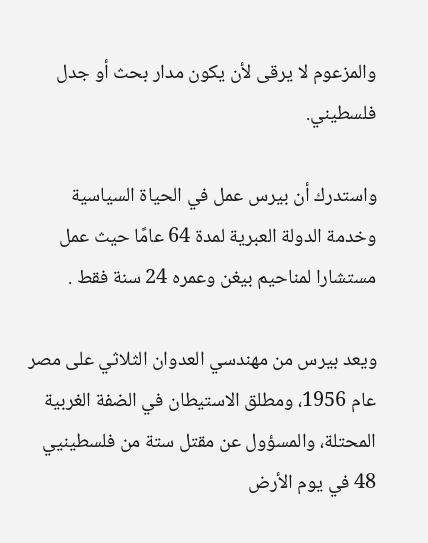والمزعوم لا يرقى لأن يكون مدار بحث أو جدل فلسطيني.

واستدرك أن بيرس عمل في الحياة السياسية وخدمة الدولة العبرية لمدة 64 عامًا حيث عمل مستشارا لمناحيم بيغن وعمره 24 سنة فقط .

ويعد بيرس من مهندسي العدوان الثلاثي على مصر عام 1956، ومطلق الاستيطان في الضفة الغربية المحتلة، والمسؤول عن مقتل ستة من فلسطينيي 48 في يوم الأرض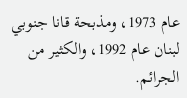عام 1973، ومذبحة قانا جنوبي لبنان عام 1992، والكثير من الجرائم.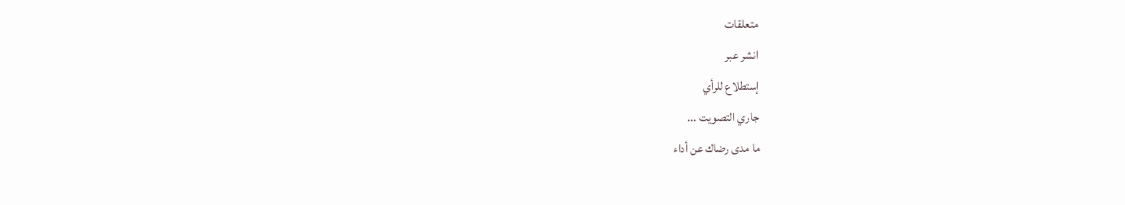متعلقات
انشر عبر
إستطلاع للرأي
جاري التصويت ...
ما مدى رضاك عن أداء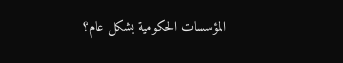المؤسسات الحكومية بشكل عام؟